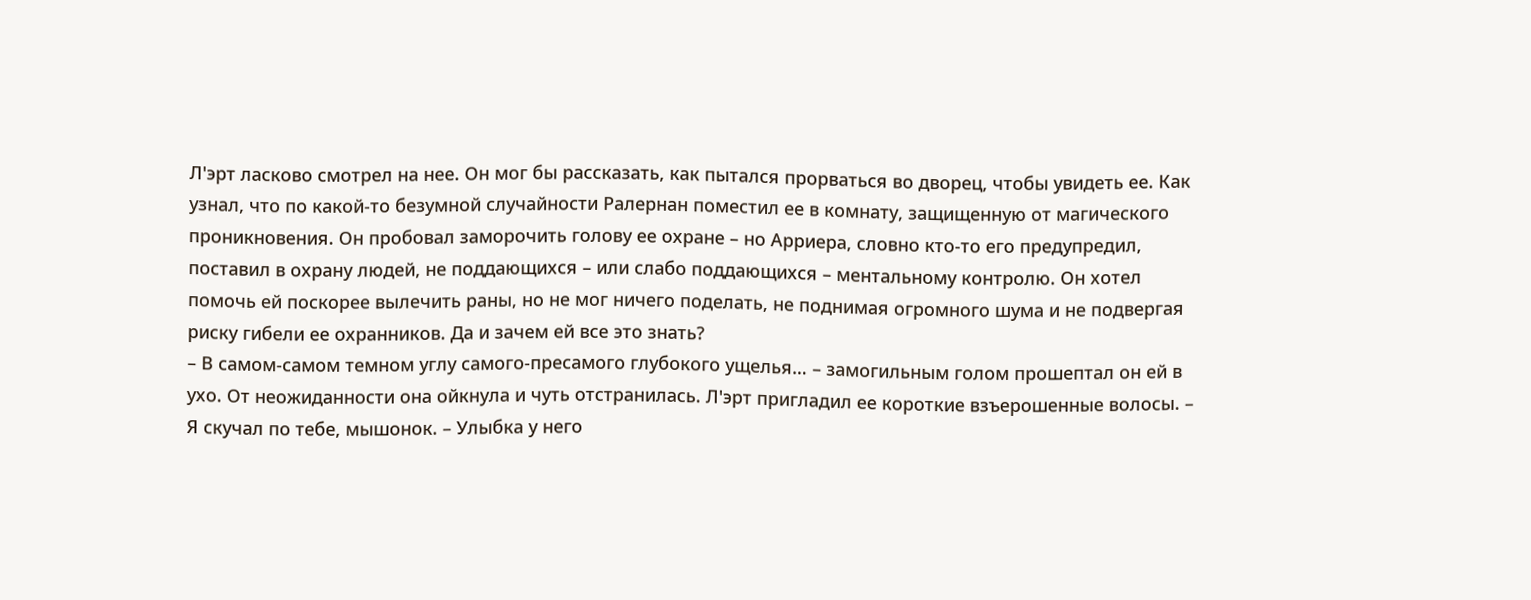Л'эрт ласково смотрел на нее. Он мог бы рассказать, как пытался прорваться во дворец, чтобы увидеть ее. Как узнал, что по какой-то безумной случайности Ралернан поместил ее в комнату, защищенную от магического проникновения. Он пробовал заморочить голову ее охране – но Арриера, словно кто-то его предупредил, поставил в охрану людей, не поддающихся – или слабо поддающихся – ментальному контролю. Он хотел помочь ей поскорее вылечить раны, но не мог ничего поделать, не поднимая огромного шума и не подвергая риску гибели ее охранников. Да и зачем ей все это знать?
– В самом-самом темном углу самого-пресамого глубокого ущелья… – замогильным голом прошептал он ей в ухо. От неожиданности она ойкнула и чуть отстранилась. Л'эрт пригладил ее короткие взъерошенные волосы. – Я скучал по тебе, мышонок. – Улыбка у него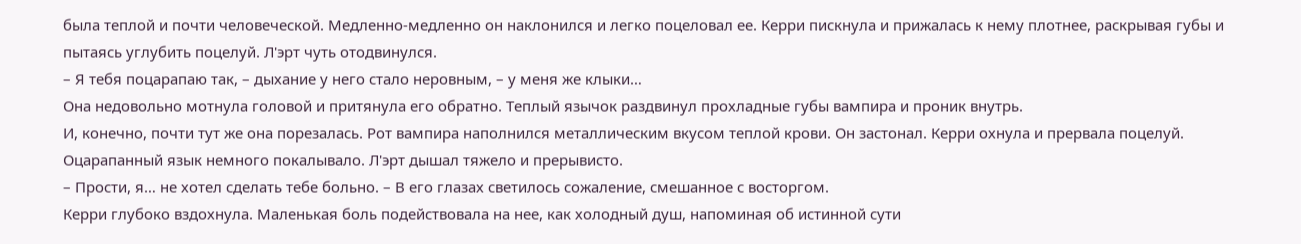была теплой и почти человеческой. Медленно-медленно он наклонился и легко поцеловал ее. Керри пискнула и прижалась к нему плотнее, раскрывая губы и пытаясь углубить поцелуй. Л'эрт чуть отодвинулся.
– Я тебя поцарапаю так, – дыхание у него стало неровным, – у меня же клыки…
Она недовольно мотнула головой и притянула его обратно. Теплый язычок раздвинул прохладные губы вампира и проник внутрь.
И, конечно, почти тут же она порезалась. Рот вампира наполнился металлическим вкусом теплой крови. Он застонал. Керри охнула и прервала поцелуй. Оцарапанный язык немного покалывало. Л'эрт дышал тяжело и прерывисто.
– Прости, я… не хотел сделать тебе больно. – В его глазах светилось сожаление, смешанное с восторгом.
Керри глубоко вздохнула. Маленькая боль подействовала на нее, как холодный душ, напоминая об истинной сути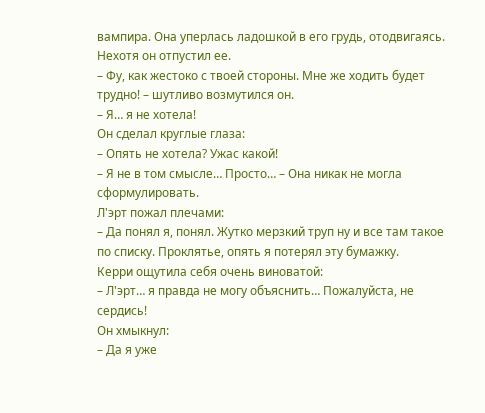вампира. Она уперлась ладошкой в его грудь, отодвигаясь. Нехотя он отпустил ее.
– Фу, как жестоко с твоей стороны. Мне же ходить будет трудно! – шутливо возмутился он.
– Я… я не хотела!
Он сделал круглые глаза:
– Опять не хотела? Ужас какой!
– Я не в том смысле… Просто… – Она никак не могла сформулировать.
Л'эрт пожал плечами:
– Да понял я, понял. Жутко мерзкий труп ну и все там такое по списку. Проклятье, опять я потерял эту бумажку.
Керри ощутила себя очень виноватой:
– Л'эрт… я правда не могу объяснить… Пожалуйста, не сердись!
Он хмыкнул:
– Да я уже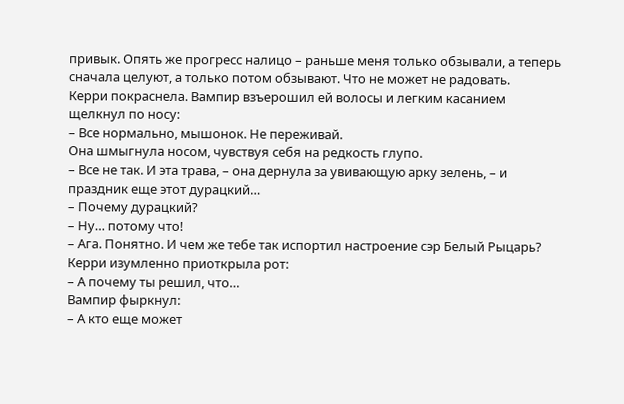привык. Опять же прогресс налицо – раньше меня только обзывали, а теперь сначала целуют, а только потом обзывают. Что не может не радовать.
Керри покраснела. Вампир взъерошил ей волосы и легким касанием щелкнул по носу:
– Все нормально, мышонок. Не переживай.
Она шмыгнула носом, чувствуя себя на редкость глупо.
– Все не так. И эта трава, – она дернула за увивающую арку зелень, – и праздник еще этот дурацкий…
– Почему дурацкий?
– Ну… потому что!
– Ага. Понятно. И чем же тебе так испортил настроение сэр Белый Рыцарь?
Керри изумленно приоткрыла рот:
– А почему ты решил, что…
Вампир фыркнул:
– А кто еще может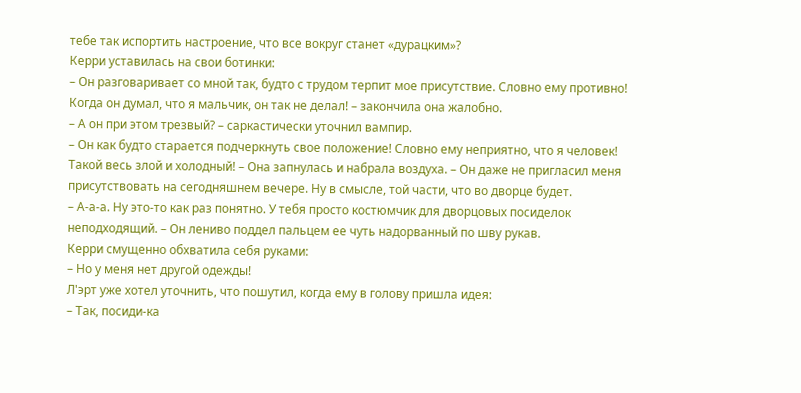тебе так испортить настроение, что все вокруг станет «дурацким»?
Керри уставилась на свои ботинки:
– Он разговаривает со мной так, будто с трудом терпит мое присутствие. Словно ему противно! Когда он думал, что я мальчик, он так не делал! – закончила она жалобно.
– А он при этом трезвый? – саркастически уточнил вампир.
– Он как будто старается подчеркнуть свое положение! Словно ему неприятно, что я человек! Такой весь злой и холодный! – Она запнулась и набрала воздуха. – Он даже не пригласил меня присутствовать на сегодняшнем вечере. Ну в смысле, той части, что во дворце будет.
– А-а-а. Ну это-то как раз понятно. У тебя просто костюмчик для дворцовых посиделок неподходящий. – Он лениво поддел пальцем ее чуть надорванный по шву рукав.
Керри смущенно обхватила себя руками:
– Но у меня нет другой одежды!
Л'эрт уже хотел уточнить, что пошутил, когда ему в голову пришла идея:
– Так, посиди-ка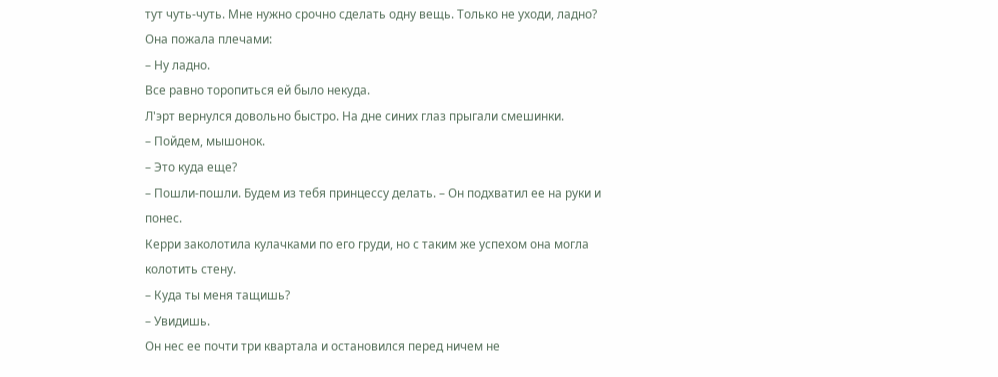тут чуть-чуть. Мне нужно срочно сделать одну вещь. Только не уходи, ладно?
Она пожала плечами:
– Ну ладно.
Все равно торопиться ей было некуда.
Л'эрт вернулся довольно быстро. На дне синих глаз прыгали смешинки.
– Пойдем, мышонок.
– Это куда еще?
– Пошли-пошли. Будем из тебя принцессу делать. – Он подхватил ее на руки и понес.
Керри заколотила кулачками по его груди, но с таким же успехом она могла колотить стену.
– Куда ты меня тащишь?
– Увидишь.
Он нес ее почти три квартала и остановился перед ничем не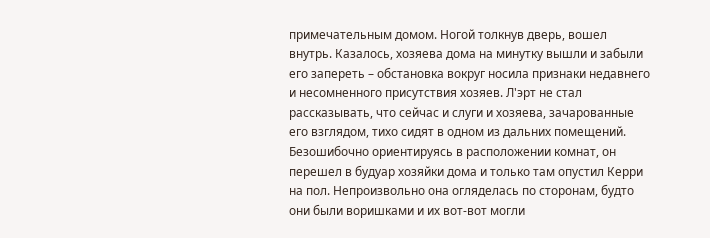примечательным домом. Ногой толкнув дверь, вошел внутрь. Казалось, хозяева дома на минутку вышли и забыли его запереть – обстановка вокруг носила признаки недавнего и несомненного присутствия хозяев. Л'эрт не стал рассказывать, что сейчас и слуги и хозяева, зачарованные его взглядом, тихо сидят в одном из дальних помещений.
Безошибочно ориентируясь в расположении комнат, он перешел в будуар хозяйки дома и только там опустил Керри на пол. Непроизвольно она огляделась по сторонам, будто они были воришками и их вот-вот могли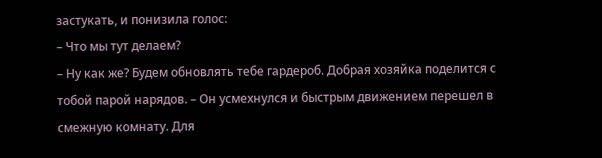застукать, и понизила голос:
– Что мы тут делаем?
– Ну как же? Будем обновлять тебе гардероб. Добрая хозяйка поделится с тобой парой нарядов. – Он усмехнулся и быстрым движением перешел в смежную комнату. Для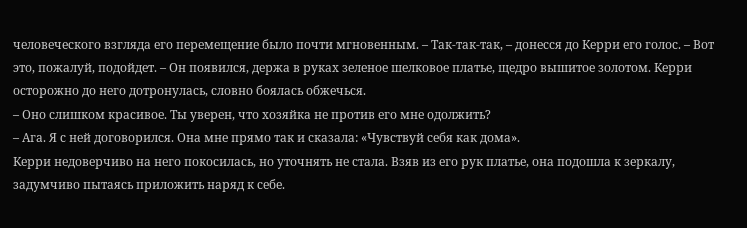человеческого взгляда его перемещение было почти мгновенным. – Так-так-так, – донесся до Керри его голос. – Вот это, пожалуй, подойдет. – Он появился, держа в руках зеленое шелковое платье, щедро вышитое золотом. Керри осторожно до него дотронулась, словно боялась обжечься.
– Оно слишком красивое. Ты уверен, что хозяйка не против его мне одолжить?
– Ага. Я с ней договорился. Она мне прямо так и сказала: «Чувствуй себя как дома».
Керри недоверчиво на него покосилась, но уточнять не стала. Взяв из его рук платье, она подошла к зеркалу, задумчиво пытаясь приложить наряд к себе.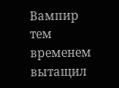Вампир тем временем вытащил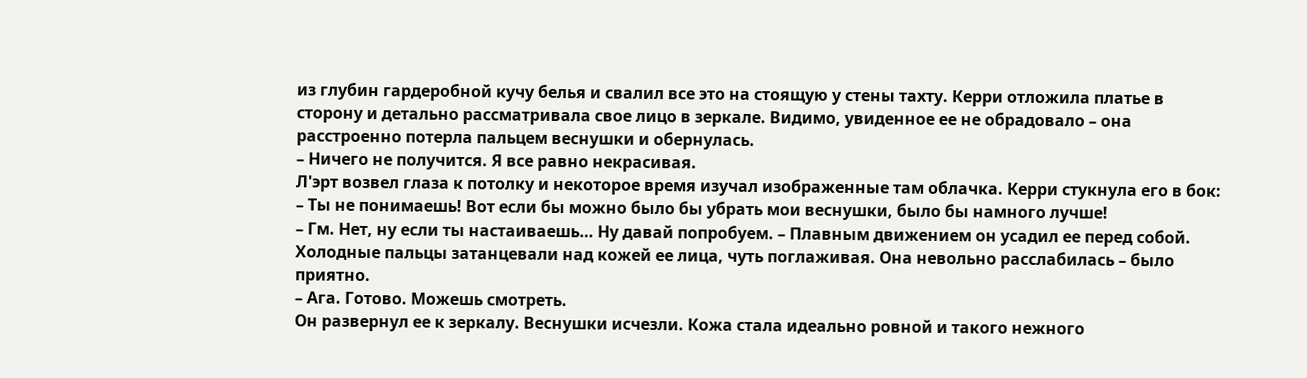из глубин гардеробной кучу белья и свалил все это на стоящую у стены тахту. Керри отложила платье в сторону и детально рассматривала свое лицо в зеркале. Видимо, увиденное ее не обрадовало – она расстроенно потерла пальцем веснушки и обернулась.
– Ничего не получится. Я все равно некрасивая.
Л'эрт возвел глаза к потолку и некоторое время изучал изображенные там облачка. Керри стукнула его в бок:
– Ты не понимаешь! Вот если бы можно было бы убрать мои веснушки, было бы намного лучше!
– Гм. Нет, ну если ты настаиваешь… Ну давай попробуем. – Плавным движением он усадил ее перед собой. Холодные пальцы затанцевали над кожей ее лица, чуть поглаживая. Она невольно расслабилась – было приятно.
– Ага. Готово. Можешь смотреть.
Он развернул ее к зеркалу. Веснушки исчезли. Кожа стала идеально ровной и такого нежного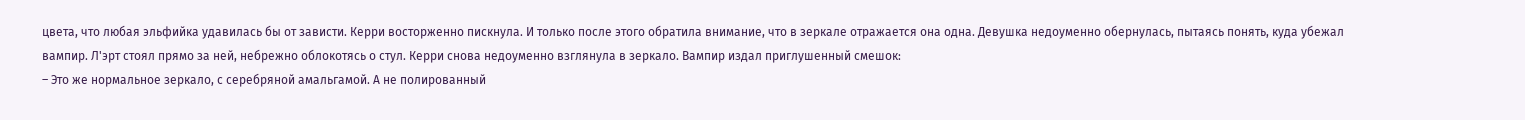цвета, что любая эльфийка удавилась бы от зависти. Керри восторженно пискнула. И только после этого обратила внимание, что в зеркале отражается она одна. Девушка недоуменно обернулась, пытаясь понять, куда убежал вампир. Л'эрт стоял прямо за ней, небрежно облокотясь о стул. Керри снова недоуменно взглянула в зеркало. Вампир издал приглушенный смешок:
– Это же нормальное зеркало, с серебряной амальгамой. А не полированный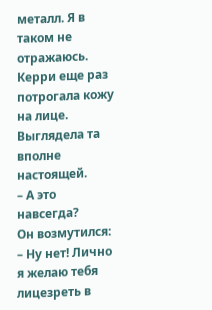металл. Я в таком не отражаюсь.
Керри еще раз потрогала кожу на лице. Выглядела та вполне настоящей.
– А это навсегда?
Он возмутился:
– Ну нет! Лично я желаю тебя лицезреть в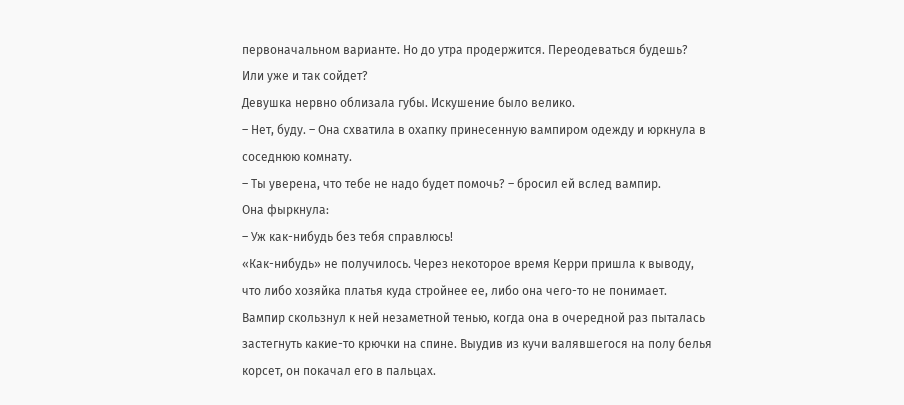первоначальном варианте. Но до утра продержится. Переодеваться будешь? Или уже и так сойдет?
Девушка нервно облизала губы. Искушение было велико.
– Нет, буду. – Она схватила в охапку принесенную вампиром одежду и юркнула в соседнюю комнату.
– Ты уверена, что тебе не надо будет помочь? – бросил ей вслед вампир.
Она фыркнула:
– Уж как-нибудь без тебя справлюсь!
«Как-нибудь» не получилось. Через некоторое время Керри пришла к выводу, что либо хозяйка платья куда стройнее ее, либо она чего-то не понимает. Вампир скользнул к ней незаметной тенью, когда она в очередной раз пыталась застегнуть какие-то крючки на спине. Выудив из кучи валявшегося на полу белья корсет, он покачал его в пальцах.